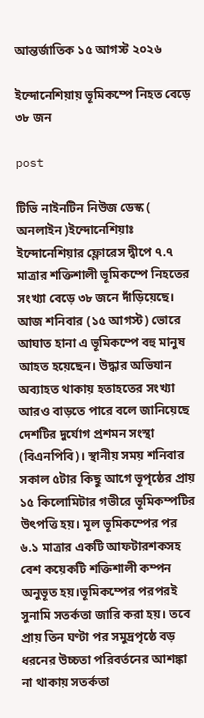আন্তর্জাতিক ১৫ আগস্ট ২০২৬

ইন্দোনেশিয়ায় ভূমিকম্পে নিহত বেড়ে ৩৮ জন

post

টিভি নাইনটিন নিউজ ডেস্ক ( অনলাইন )ইন্দোনেশিয়াঃ ইন্দোনেশিয়ার ফ্লোরেস দ্বীপে ৭.৭ মাত্রার শক্তিশালী ভূমিকম্পে নিহতের সংখ্যা বেড়ে ৩৮ জনে দাঁড়িয়েছে। আজ শনিবার (১৫ আগস্ট) ভোরে আঘাত হানা এ ভূমিকম্পে বহু মানুষ আহত হয়েছেন। উদ্ধার অভিযান অব্যাহত থাকায় হতাহতের সংখ্যা আরও বাড়তে পারে বলে জানিয়েছে দেশটির দুর্যোগ প্রশমন সংস্থা (বিএনপিবি)। স্থানীয় সময় শনিবার সকাল ৫টার কিছু আগে ভূপৃষ্ঠের প্রায় ১৫ কিলোমিটার গভীরে ভূমিকম্পটির উৎপত্তি হয়। মূল ভূমিকম্পের পর ৬.১ মাত্রার একটি আফটারশকসহ বেশ কয়েকটি শক্তিশালী কম্পন অনুভূত হয়।ভূমিকম্পের পরপরই সুনামি সতর্কতা জারি করা হয়। তবে প্রায় তিন ঘণ্টা পর সমুদ্রপৃষ্ঠে বড় ধরনের উচ্চতা পরিবর্তনের আশঙ্কা না থাকায় সতর্কতা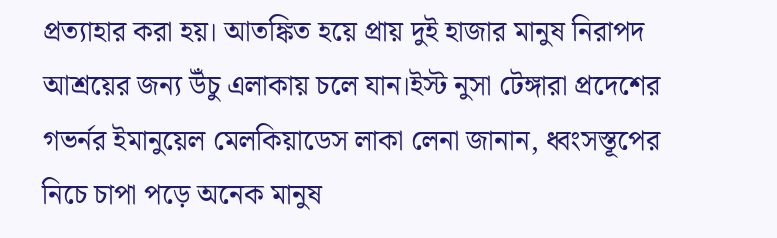প্রত্যাহার করা হয়। আতঙ্কিত হয়ে প্রায় দুই হাজার মানুষ নিরাপদ আশ্রয়ের জন্য উঁচু এলাকায় চলে যান।ইস্ট নুসা টেঙ্গারা প্রদেশের গভর্নর ইমানুয়েল মেলকিয়াডেস লাকা লেনা জানান, ধ্বংসস্তূপের নিচে চাপা পড়ে অনেক মানুষ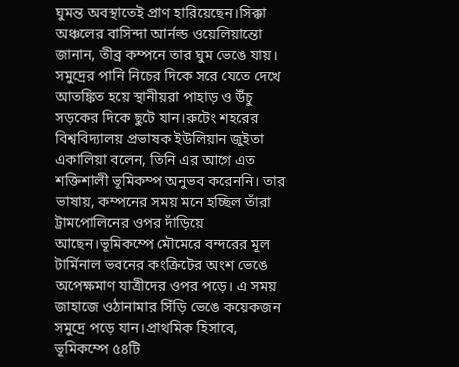ঘুমন্ত অবস্থাতেই প্রাণ হারিয়েছেন।সিক্কা অঞ্চলের বাসিন্দা আর্নল্ড ওয়েলিয়ান্তো জানান, তীব্র কম্পনে তার ঘুম ভেঙে যায়। সমুদ্রের পানি নিচের দিকে সরে যেতে দেখে আতঙ্কিত হয়ে স্থানীয়রা পাহাড় ও উঁচু সড়কের দিকে ছুটে যান।রুটেং শহরের বিশ্ববিদ্যালয় প্রভাষক ইউলিয়ান জুইতা একালিয়া বলেন, তিনি এর আগে এত শক্তিশালী ভূমিকম্প অনুভব করেননি। তার ভাষায়, কম্পনের সময় মনে হচ্ছিল তাঁরা ট্রামপোলিনের ওপর দাঁড়িয়ে আছেন।ভূমিকম্পে মৌমেরে বন্দরের মূল টার্মিনাল ভবনের কংক্রিটের অংশ ভেঙে অপেক্ষমাণ যাত্রীদের ওপর পড়ে। এ সময় জাহাজে ওঠানামার সিঁড়ি ভেঙে কয়েকজন সমুদ্রে পড়ে যান।প্রাথমিক হিসাবে, ভূমিকম্পে ৫৪টি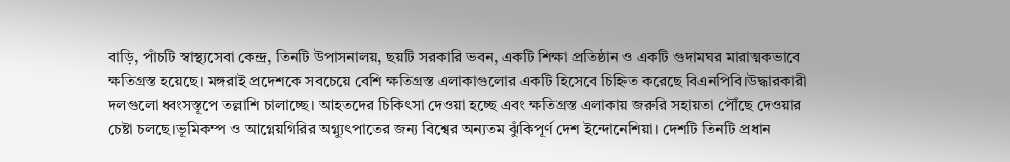বাড়ি, পাঁচটি স্বাস্থ্যসেবা কেন্দ্র, তিনটি উপাসনালয়, ছয়টি সরকারি ভবন, একটি শিক্ষা প্রতিষ্ঠান ও একটি গুদামঘর মারাত্মকভাবে ক্ষতিগ্রস্ত হয়েছে। মঙ্গরাই প্রদেশকে সবচেয়ে বেশি ক্ষতিগ্রস্ত এলাকাগুলোর একটি হিসেবে চিহ্নিত করেছে বিএনপিবি।উদ্ধারকারী দলগুলো ধ্বংসস্তূপে তল্লাশি চালাচ্ছে। আহতদের চিকিৎসা দেওয়া হচ্ছে এবং ক্ষতিগ্রস্ত এলাকায় জরুরি সহায়তা পৌঁছে দেওয়ার চেষ্টা চলছে।ভূমিকম্প ও আগ্নেয়গিরির অগ্ন্যুৎপাতের জন্য বিশ্বের অন্যতম ঝুঁকিপূর্ণ দেশ ইন্দোনেশিয়া। দেশটি তিনটি প্রধান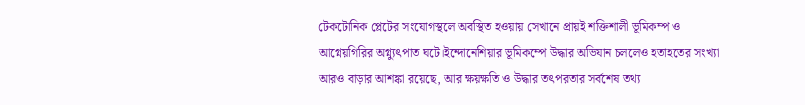টেকটোনিক প্লেটের সংযোগস্থলে অবস্থিত হওয়ায় সেখানে প্রায়ই শক্তিশালী ভূমিকম্প ও আগ্নেয়গিরির অগ্ন্যুৎপাত ঘটে।ইন্দোনেশিয়ার ভূমিকম্পে উদ্ধার অভিযান চললেও হতাহতের সংখ্যা আরও বাড়ার আশঙ্কা রয়েছে, আর ক্ষয়ক্ষতি ও উদ্ধার তৎপরতার সর্বশেষ তথ্য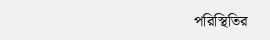পরিস্থিতির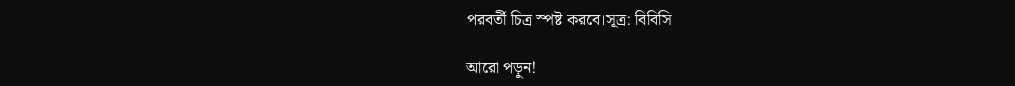পরবর্তী চিত্র স্পষ্ট করবে।সূত্র: বিবিসি

আরো পড়ুন!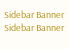Sidebar Banner
Sidebar Banner